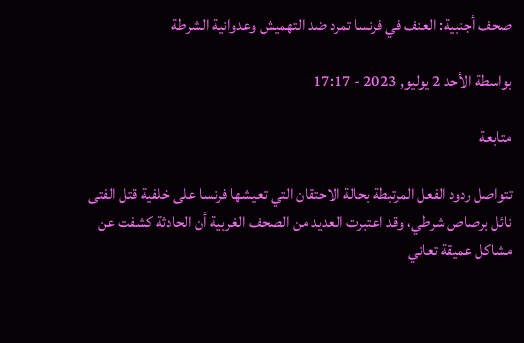صحف أجنبية: العنف في فرنسا تمرد ضد التهميش وعدوانية الشرطة

بواسطة الأحد 2 يوليو, 2023 - 17:17

متابعة

تتواصل ردود الفعل المرتبطة بحالة الاحتقان التي تعيشها فرنسا على خلفية قتل الفتى نائل برصاص شرطي، وقد اعتبرت العديد من الصحف الغربية أن الحادثة كشفت عن مشاكل عميقة تعاني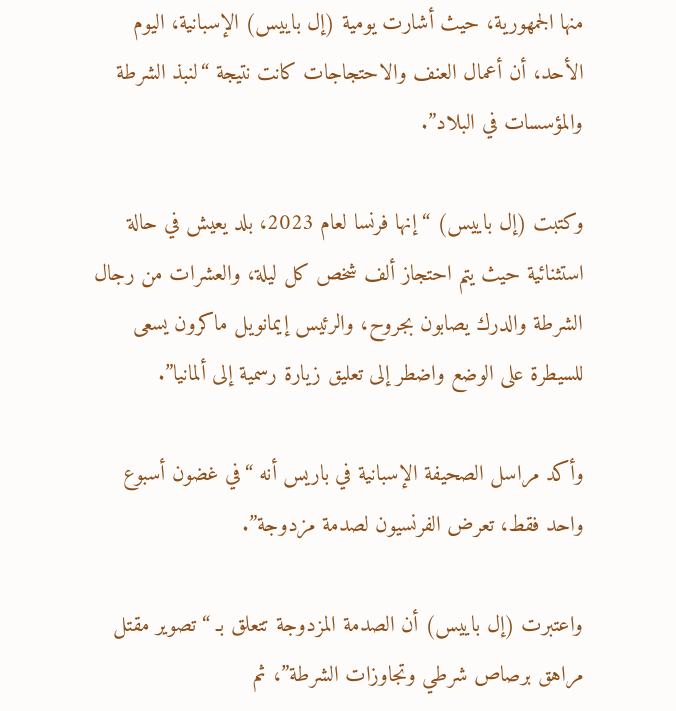منها الجمهورية، حيث أشارت يومية (إل باييس) الإسبانية، اليوم الأحد، أن أعمال العنف والاحتجاجات كانت نتيجة “لنبذ الشرطة والمؤسسات في البلاد”.

وكتبت (إل باييس) “إنها فرنسا لعام 2023، بلد يعيش في حالة استثنائية حيث يتم احتجاز ألف شخص كل ليلة، والعشرات من رجال الشرطة والدرك يصابون بجروح، والرئيس إيمانويل ماكرون يسعى للسيطرة على الوضع واضطر إلى تعليق زيارة رسمية إلى ألمانيا”.

وأكد مراسل الصحيفة الإسبانية في باريس أنه “في غضون أسبوع واحد فقط، تعرض الفرنسيون لصدمة مزدوجة”.

واعتبرت (إل باييس) أن الصدمة المزدوجة تتعلق بـ “تصوير مقتل مراهق برصاص شرطي وتجاوزات الشرطة”، ثم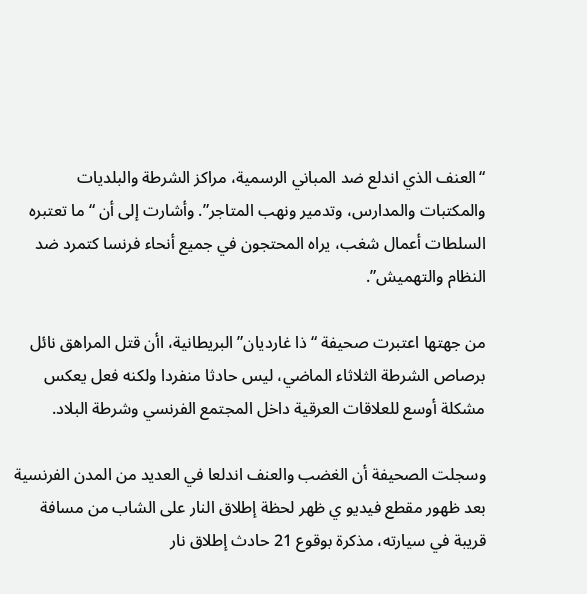“العنف الذي اندلع ضد المباني الرسمية، مراكز الشرطة والبلديات والمكتبات والمدارس، وتدمير ونهب المتاجر”. وأشارت إلى أن “ما تعتبره السلطات أعمال شغب، يراه المحتجون في جميع أنحاء فرنسا كتمرد ضد النظام والتهميش”.

من جهتها اعتبرت صحيفة “ذا غارديان” البريطانية، اأن قتل المراهق نائل برصاص الشرطة الثلاثاء الماضي، ليس حادثا منفردا ولكنه فعل يعكس مشكلة أوسع للعلاقات العرقية داخل المجتمع الفرنسي وشرطة البلاد.

وسجلت الصحيفة أن الغضب والعنف اندلعا في العديد من المدن الفرنسية بعد ظهور مقطع فيديو ي ظهر لحظة إطلاق النار على الشاب من مسافة قريبة في سيارته، مذكرة بوقوع 21 حادث إطلاق نار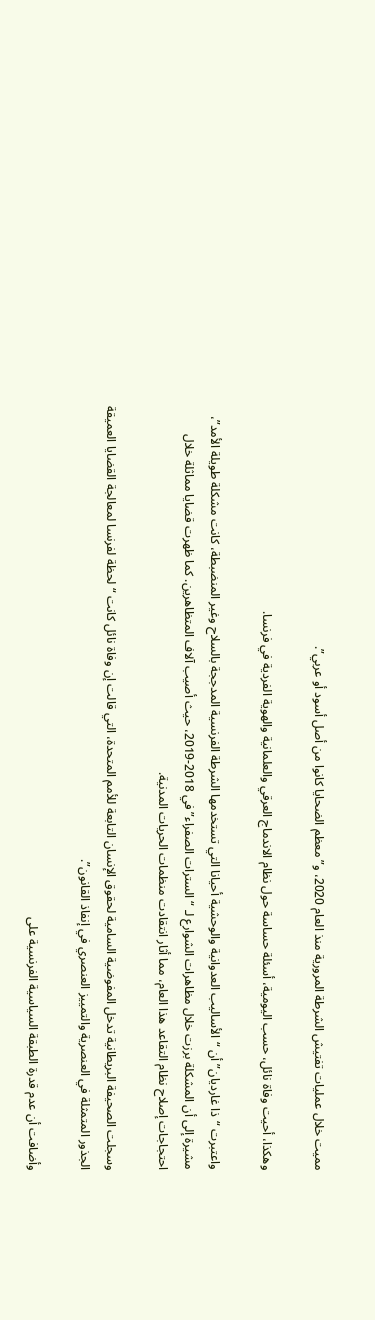مميت خلال عمليات تفتيش الشرطة المرورية منذ العام 2020، و”معظم الضحايا كانوا من أصل أسود أو عربي”.

وهكذا، أحيت وفاة نائل، حسب اليومية، أسئلة حساسة حول نظام الاندماج العرقي والعلمانية والهوية الفردية في فرنسا.

واعتبرت “ذا غارديان” أن “الأساليب العدوانية والوحشية أحيانا التي تستخدمها الشرطة الفرنسية المدججة بالسلاح وغير المنضبطة، كانت مشكلة طويلة الأمد”، مشيرة إلى أن المشكلة برزت خلال مظاهرات الشوارع لـ “السترات الصفراء” في 2018-2019، حيث أصيب آلاف المتظاهرين. كما ظهرت قضايا مماثلة خلال احتجاجات إصلاح نظام التقاعد هذا العام، مما أثار انتقادت منظمات الحريات المدنية.

وسجلت الصحيفة البريطانية تدخل المفوضية السامية لحقوق الإنسان التابعة للأمم المتحدة، التي قالت إن وفاة نائل كانت “لحظة لفرنسا لمعالجة القضايا العميقة الجذور المتمثلة في العنصرية والتمييز العنصري في إنفاذ القانون”.

وأضافت أن عدم قدرة الطبقة السياسية الفرنسية على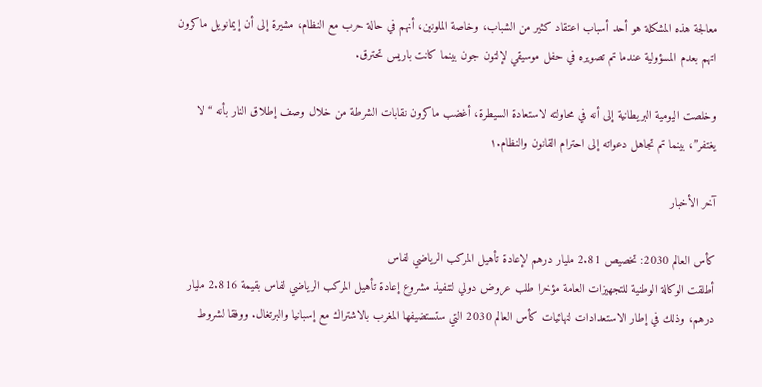معالجة هذه المشكلة هو أحد أسباب اعتقاد كثير من الشباب، وخاصة الملونين، أنهم في حالة حرب مع النظام، مشيرة إلى أن إيمانويل ماكرون اتهم بعدم المسؤولية عندما تم تصويره في حفل موسيقي لإلتون جون بينما كانت باريس تحترق.

وخلصت اليومية البريطانية إلى أنه في محاولته لاستعادة السيطرة، أغضب ماكرون نقابات الشرطة من خلال وصف إطلاق النار بأنه “لا يغتفر”، بينما تم تجاهل دعواته إلى احترام القانون والنظام.١

آخر الأخبار

كأس العالم 2030: تخصيص 2.81 مليار درهم لإعادة تأهيل المركب الرياضي لفاس
أطلقت الوكالة الوطنية للتجهيزات العامة مؤخرا طلب عروض دولي لتنفيذ مشروع إعادة تأهيل المركب الرياضي لفاس بقيمة 2.816 مليار درهم، وذلك في إطار الاستعدادات لنهائيات كأس العالم 2030 التي ستستضيفها المغرب بالاشتراك مع إسبانيا والبرتغال. ووفقا لشروط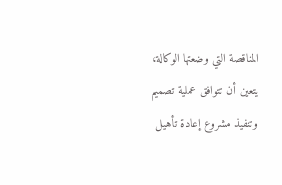المناقصة التي وضعتها الوكالة، يتعين أن تتوافق عملية تصميم وتنفيذ مشروع إعادة تأهيل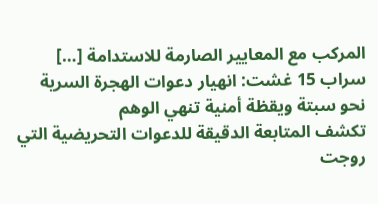المركب مع المعايير الصارمة للاستدامة […]
سراب 15 غشت: انهيار دعوات الهجرة السرية نحو سبتة ويقظة أمنية تنهي الوهم
تكشف المتابعة الدقيقة للدعوات التحريضية التي روجت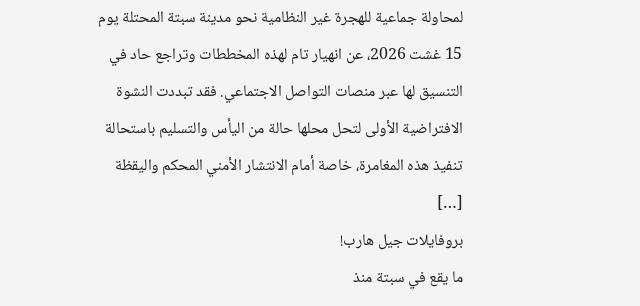لمحاولة جماعية للهجرة غير النظامية نحو مدينة سبتة المحتلة يوم 15 غشت 2026، عن انهيار تام لهذه المخططات وتراجع حاد في التنسيق لها عبر منصات التواصل الاجتماعي. فقد تبددت النشوة الافتراضية الأولى لتحل محلها حالة من اليأس والتسليم باستحالة تنفيذ هذه المغامرة، خاصة أمام الانتشار الأمني المحكم واليقظة […]
بروفايلات جيل هارب!
ما يقع في سبتة منذ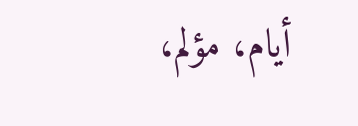أيام، مؤلم،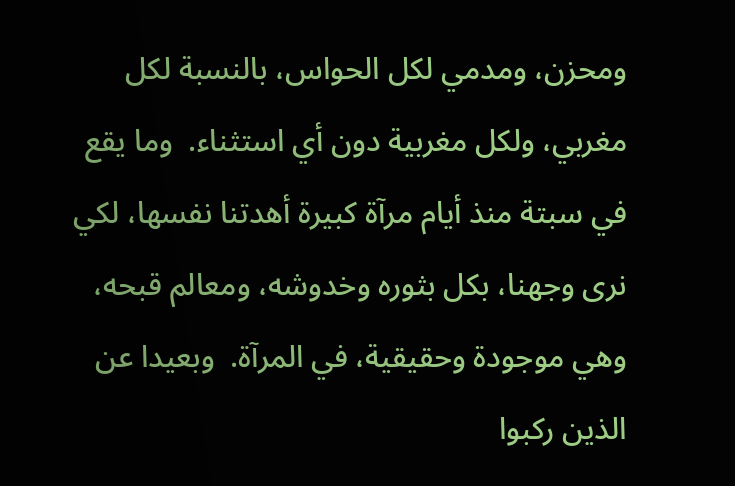ومحزن، ومدمي لكل الحواس، بالنسبة لكل مغربي، ولكل مغربية دون أي استثناء.  وما يقع في سبتة منذ أيام مرآة كبيرة أهدتنا نفسها، لكي نرى وجهنا، بكل بثوره وخدوشه، ومعالم قبحه، وهي موجودة وحقيقية، في المرآة.  وبعيدا عن الذين ركبوا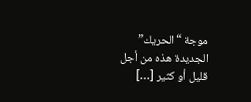موجة “الحريك” الجديدة هذه من أجل قليل أو كثير […]